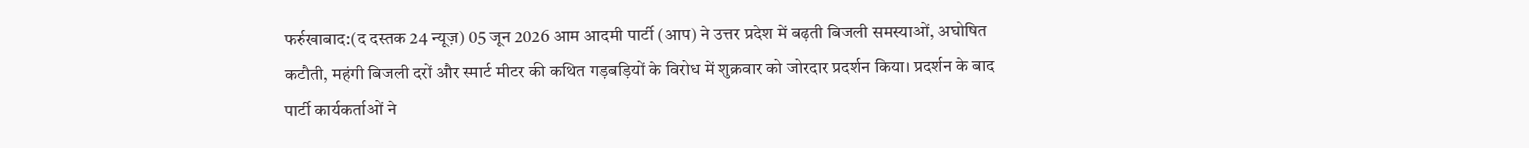फर्रुखाबाद:(द दस्तक 24 न्यूज़) 05 जून 2026 आम आदमी पार्टी (आप) ने उत्तर प्रदेश में बढ़ती बिजली समस्याओं, अघोषित कटौती, महंगी बिजली दरों और स्मार्ट मीटर की कथित गड़बड़ियों के विरोध में शुक्रवार को जोरदार प्रदर्शन किया। प्रदर्शन के बाद पार्टी कार्यकर्ताओं ने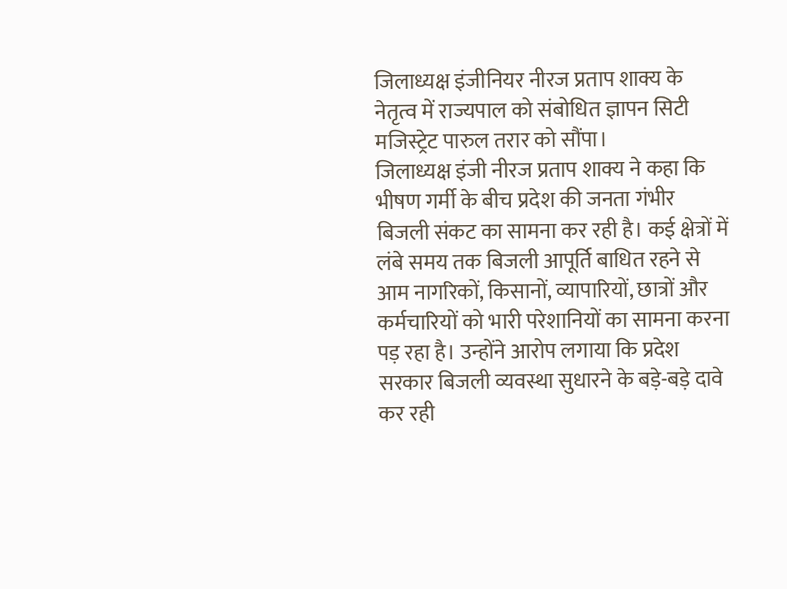जिलाध्यक्ष इंजीनियर नीरज प्रताप शाक्य के नेतृत्व में राज्यपाल को संबोधित ज्ञापन सिटी मजिस्ट्रेट पारुल तरार को सौंपा।
जिलाध्यक्ष इंजी नीरज प्रताप शाक्य ने कहा कि भीषण गर्मी के बीच प्रदेश की जनता गंभीर बिजली संकट का सामना कर रही है। कई क्षेत्रों में लंबे समय तक बिजली आपूर्ति बाधित रहने से आम नागरिकों, किसानों, व्यापारियों, छात्रों और कर्मचारियों को भारी परेशानियों का सामना करना पड़ रहा है। उन्होंने आरोप लगाया कि प्रदेश सरकार बिजली व्यवस्था सुधारने के बड़े-बड़े दावे कर रही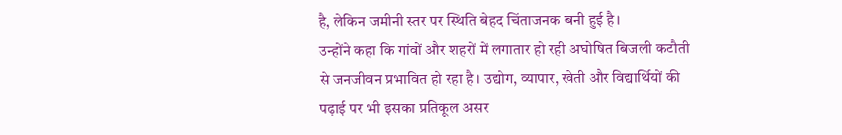है, लेकिन जमीनी स्तर पर स्थिति बेहद चिंताजनक बनी हुई है।
उन्होंने कहा कि गांवों और शहरों में लगातार हो रही अघोषित बिजली कटौती से जनजीवन प्रभावित हो रहा है। उद्योग, व्यापार, खेती और विद्यार्थियों की पढ़ाई पर भी इसका प्रतिकूल असर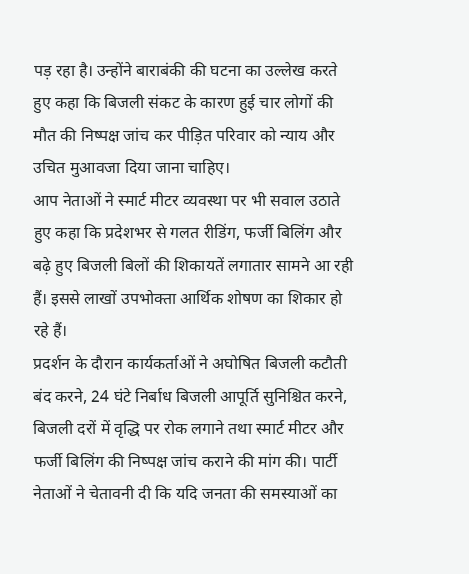पड़ रहा है। उन्होंने बाराबंकी की घटना का उल्लेख करते हुए कहा कि बिजली संकट के कारण हुई चार लोगों की मौत की निष्पक्ष जांच कर पीड़ित परिवार को न्याय और उचित मुआवजा दिया जाना चाहिए।
आप नेताओं ने स्मार्ट मीटर व्यवस्था पर भी सवाल उठाते हुए कहा कि प्रदेशभर से गलत रीडिंग, फर्जी बिलिंग और बढ़े हुए बिजली बिलों की शिकायतें लगातार सामने आ रही हैं। इससे लाखों उपभोक्ता आर्थिक शोषण का शिकार हो रहे हैं।
प्रदर्शन के दौरान कार्यकर्ताओं ने अघोषित बिजली कटौती बंद करने, 24 घंटे निर्बाध बिजली आपूर्ति सुनिश्चित करने, बिजली दरों में वृद्धि पर रोक लगाने तथा स्मार्ट मीटर और फर्जी बिलिंग की निष्पक्ष जांच कराने की मांग की। पार्टी नेताओं ने चेतावनी दी कि यदि जनता की समस्याओं का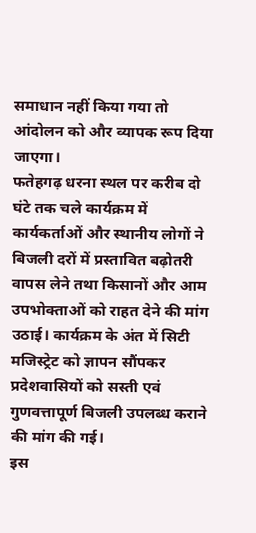समाधान नहीं किया गया तो आंदोलन को और व्यापक रूप दिया जाएगा।
फतेहगढ़ धरना स्थल पर करीब दो घंटे तक चले कार्यक्रम में कार्यकर्ताओं और स्थानीय लोगों ने बिजली दरों में प्रस्तावित बढ़ोतरी वापस लेने तथा किसानों और आम उपभोक्ताओं को राहत देने की मांग उठाई। कार्यक्रम के अंत में सिटी मजिस्ट्रेट को ज्ञापन सौंपकर प्रदेशवासियों को सस्ती एवं गुणवत्तापूर्ण बिजली उपलब्ध कराने की मांग की गई।
इस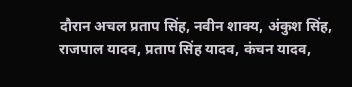दौरान अचल प्रताप सिंह, नवीन शाक्य, अंकुश सिंह, राजपाल यादव, प्रताप सिंह यादव, कंचन यादव,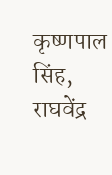कृष्णपाल सिंह, राघवेंद्र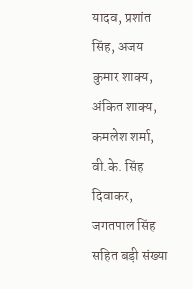यादव, प्रशांत सिंह, अजय कुमार शाक्य, अंकित शाक्य, कमलेश शर्मा, वी.के. सिंह दिवाकर, जगतपाल सिंह सहित बड़ी संख्या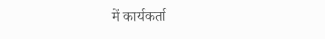में कार्यकर्ता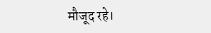मौजूद रहे।